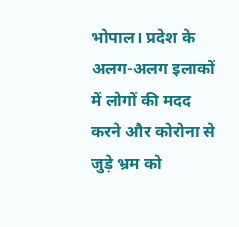भोपाल। प्रदेश के अलग-अलग इलाकों में लोगों की मदद करने और कोरोना से जुड़े भ्रम को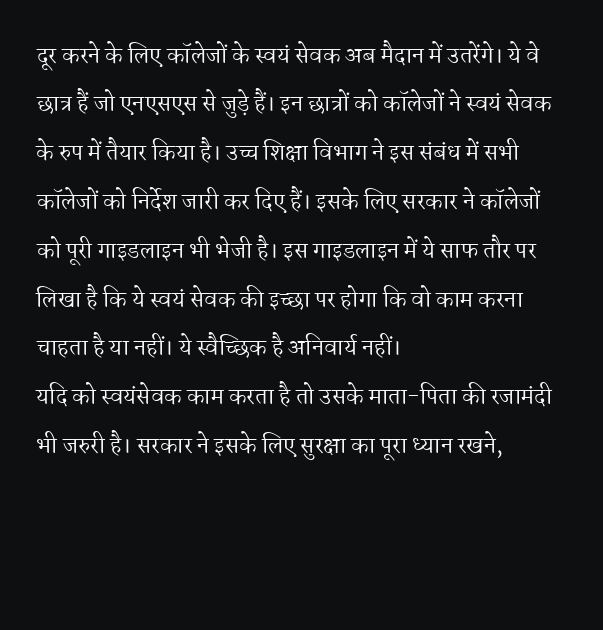दूर करने के लिए कॉलेजों के स्वयं सेवक अब मैदान में उतरेंगे। ये वे छात्र हैं जो एनएसएस से जुड़े हैं। इन छात्रों को कॉलेजों ने स्वयं सेवक के रुप में तैयार किया है। उच्च शिक्षा विभाग ने इस संबंध में सभी कॉलेजों को निर्देश जारी कर दिए हैं। इसके लिए सरकार ने कॉलेजों को पूरी गाइडलाइन भी भेजी है। इस गाइडलाइन में ये साफ तौर पर लिखा है कि ये स्वयं सेवक की इच्छा पर होगा कि वो काम करना चाहता है या नहीं। ये स्वैच्छिक है अनिवार्य नहीं।
यदि को स्वयंसेवक काम करता है तो उसके माता-पिता की रजामंदी भी जरुरी है। सरकार ने इसके लिए सुरक्षा का पूरा ध्यान रखने,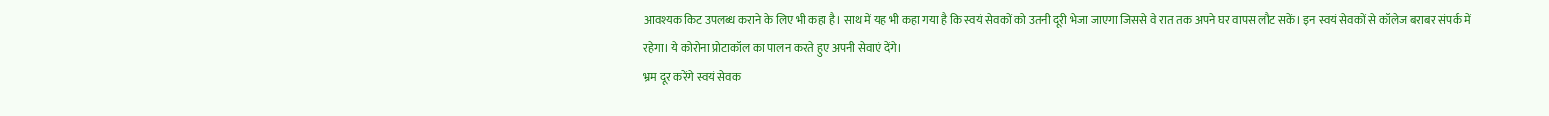आवश्यक किट उपलब्ध कराने के लिए भी कहा है। साथ में यह भी कहा गया है कि स्वयं सेवकों को उतनी दूरी भेजा जाएगा जिससे वे रात तक अपने घर वापस लौट सकें। इन स्वयं सेवकों से कॉलेज बराबर संपर्क में रहेगा। ये कोरोना प्रोटाकॉल का पालन करते हुए अपनी सेवाएं देंगे।
भ्रम दूर करेंगे स्वयं सेवक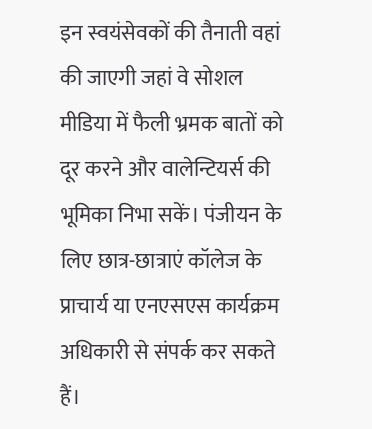इन स्वयंसेवकों की तैनाती वहां की जाएगी जहां वे सोशल मीडिया में फैली भ्रमक बातों को दूर करने और वालेन्टियर्स की भूमिका निभा सकें। पंजीयन के लिए छात्र-छात्राएं कॉलेज के प्राचार्य या एनएसएस कार्यक्रम अधिकारी से संपर्क कर सकते हैं।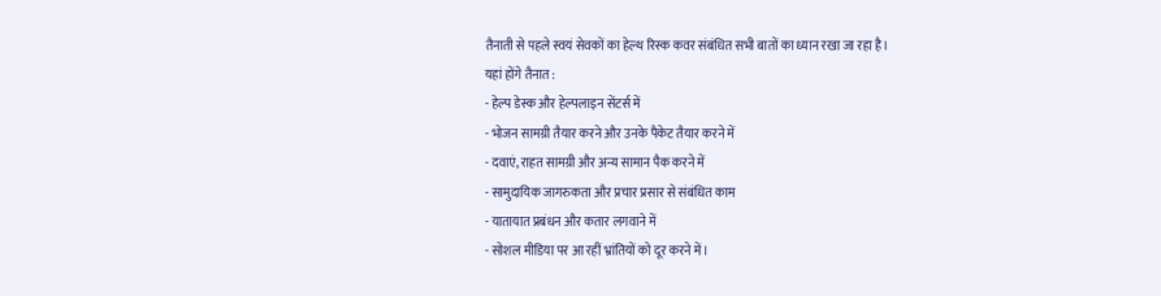तैनाती से पहले स्वयं सेवकों का हेल्थ रिस्क कवर संबंधित सभी बातों का ध्यान रखा जा रहा है।
यहां होंगे तैनात :
- हेल्प डेस्क और हेल्पलाइन सेंटर्स में
- भोजन सामग्री तैयार करने और उनके पैकेट तैयार करने में
- दवाएं, राहत सामग्री और अन्य सामान पैक करने में
- सामुदायिक जागरुकता और प्रचार प्रसार से संबंधित काम
- यातायात प्रबंधन और कतार लगवाने में
- सोशल मीडिया पर आ रहीं भ्रांतियों को दूर करने में।